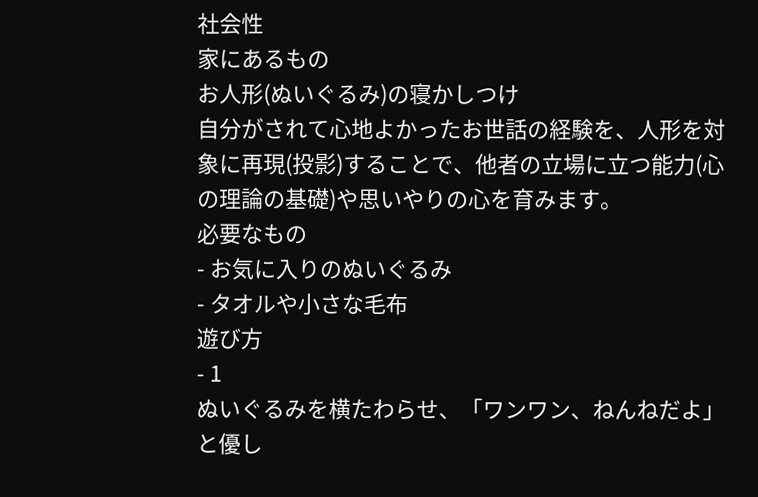社会性
家にあるもの
お人形(ぬいぐるみ)の寝かしつけ
自分がされて心地よかったお世話の経験を、人形を対象に再現(投影)することで、他者の立場に立つ能力(心の理論の基礎)や思いやりの心を育みます。
必要なもの
- お気に入りのぬいぐるみ
- タオルや小さな毛布
遊び方
- 1
ぬいぐるみを横たわらせ、「ワンワン、ねんねだよ」と優し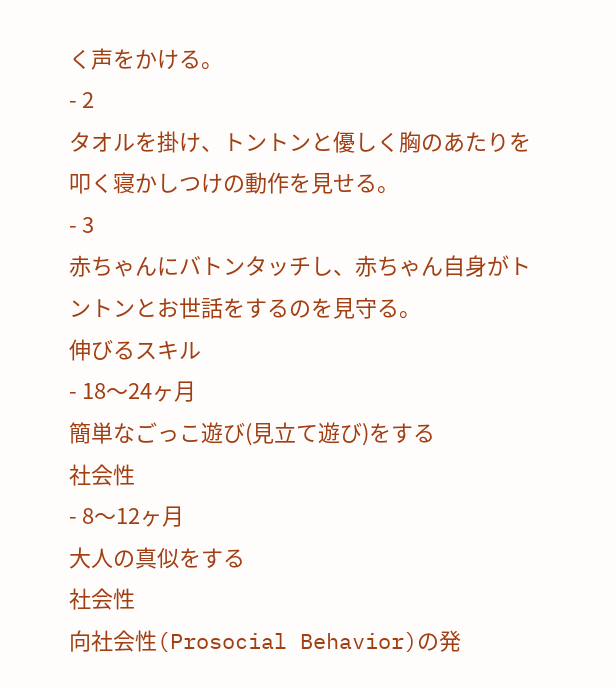く声をかける。
- 2
タオルを掛け、トントンと優しく胸のあたりを叩く寝かしつけの動作を見せる。
- 3
赤ちゃんにバトンタッチし、赤ちゃん自身がトントンとお世話をするのを見守る。
伸びるスキル
- 18〜24ヶ月
簡単なごっこ遊び(見立て遊び)をする
社会性
- 8〜12ヶ月
大人の真似をする
社会性
向社会性(Prosocial Behavior)の発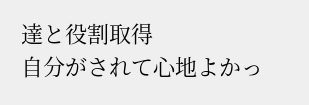達と役割取得
自分がされて心地よかっ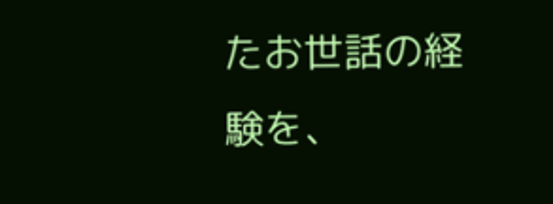たお世話の経験を、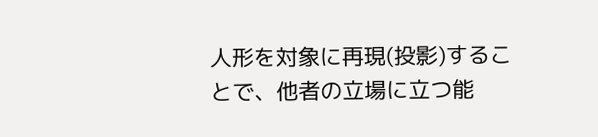人形を対象に再現(投影)することで、他者の立場に立つ能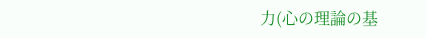力(心の理論の基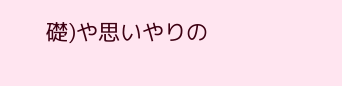礎)や思いやりの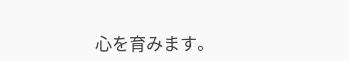心を育みます。